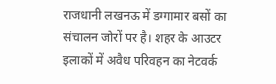राजधानी लखनऊ में डग्गामार बसों का संचालन जोरों पर है। शहर के आउटर इलाकों में अवैध परिवहन का नेटवर्क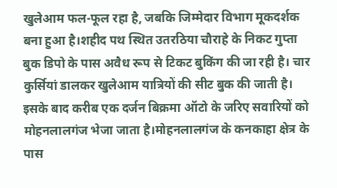खुलेआम फल-फूल रहा है, जबकि जिम्मेदार विभाग मूकदर्शक बना हुआ है।शहीद पथ स्थित उतरठिया चौराहे के निकट गुप्ता बुक डिपो के पास अवैध रूप से टिकट बुकिंग की जा रही है। चार कुर्सियां डालकर खुलेआम यात्रियों की सीट बुक की जाती है। इसके बाद करीब एक दर्जन बिक्रमा ऑटो के जरिए सवारियों को मोहनलालगंज भेजा जाता है।मोहनलालगंज के कनकाहा क्षेत्र के पास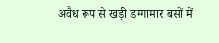अवैध रूप से खड़ी डग्गामार बसों में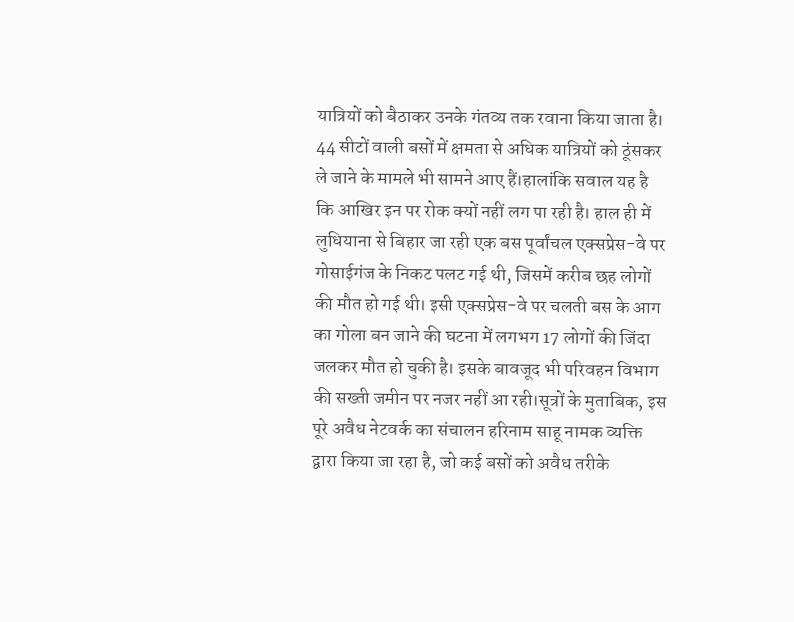यात्रियों को बैठाकर उनके गंतव्य तक रवाना किया जाता है। 44 सीटों वाली बसों में क्षमता से अधिक यात्रियों को ठूंसकर ले जाने के मामले भी सामने आए हैं।हालांकि सवाल यह है कि आखिर इन पर रोक क्यों नहीं लग पा रही है। हाल ही में लुधियाना से बिहार जा रही एक बस पूर्वांचल एक्सप्रेस-वे पर गोसाईगंज के निकट पलट गई थी, जिसमें करीब छह लोगों की मौत हो गई थी। इसी एक्सप्रेस-वे पर चलती बस के आग का गोला बन जाने की घटना में लगभग 17 लोगों की जिंदा जलकर मौत हो चुकी है। इसके बावजूद भी परिवहन विभाग की सख्ती जमीन पर नजर नहीं आ रही।सूत्रों के मुताबिक, इस पूरे अवैध नेटवर्क का संचालन हरिनाम साहू नामक व्यक्ति द्वारा किया जा रहा है, जो कई बसों को अवैध तरीके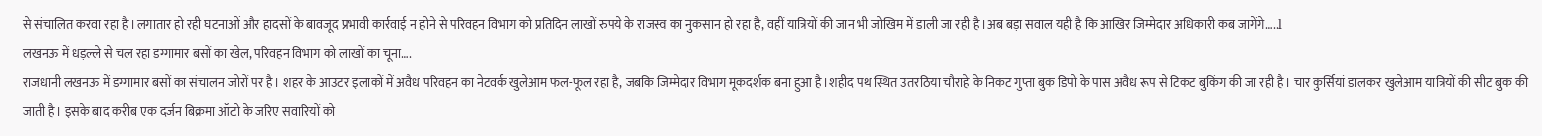से संचालित करवा रहा है।लगातार हो रही घटनाओं और हादसों के बावजूद प्रभावी कार्रवाई न होने से परिवहन विभाग को प्रतिदिन लाखों रुपये के राजस्व का नुकसान हो रहा है, वहीं यात्रियों की जान भी जोखिम में डाली जा रही है।अब बड़ा सवाल यही है कि आखिर जिम्मेदार अधिकारी कब जागेंगे…..l
लखनऊ में धड़ल्ले से चल रहा डग्गामार बसों का खेल, परिवहन विभाग को लाखों का चूना….
राजधानी लखनऊ में डग्गामार बसों का संचालन जोरों पर है। शहर के आउटर इलाकों में अवैध परिवहन का नेटवर्क खुलेआम फल-फूल रहा है, जबकि जिम्मेदार विभाग मूकदर्शक बना हुआ है।शहीद पथ स्थित उतरठिया चौराहे के निकट गुप्ता बुक डिपो के पास अवैध रूप से टिकट बुकिंग की जा रही है। चार कुर्सियां डालकर खुलेआम यात्रियों की सीट बुक की जाती है। इसके बाद करीब एक दर्जन बिक्रमा ऑटो के जरिए सवारियों को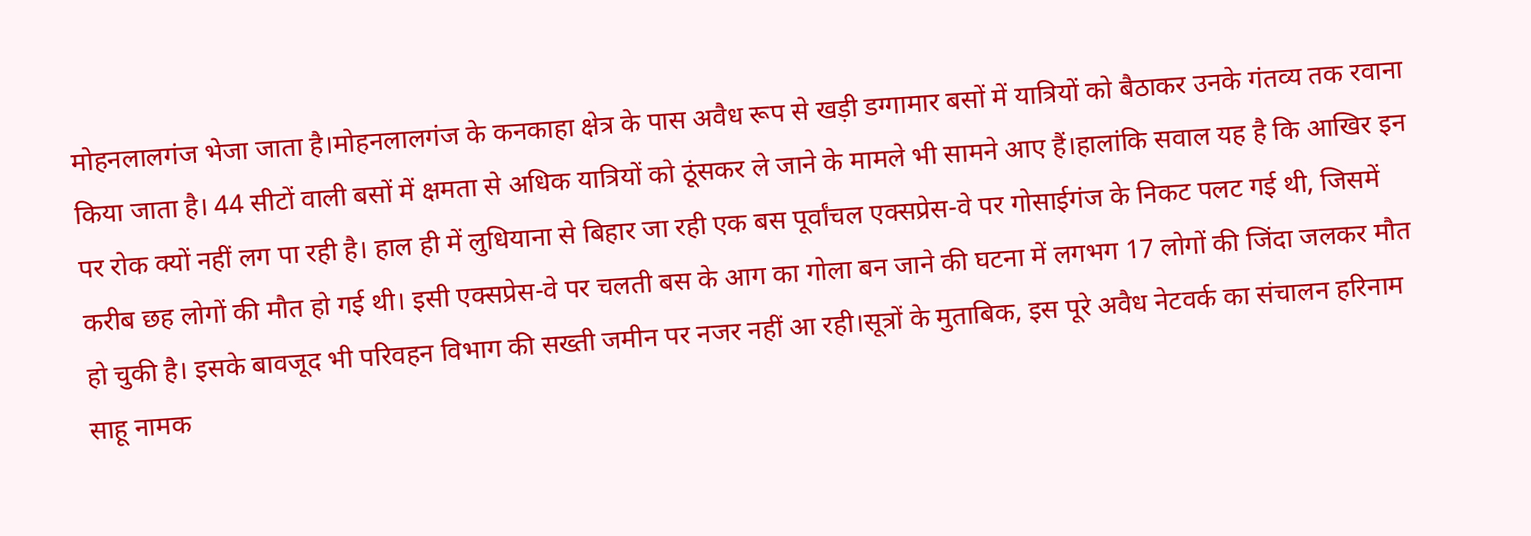मोहनलालगंज भेजा जाता है।मोहनलालगंज के कनकाहा क्षेत्र के पास अवैध रूप से खड़ी डग्गामार बसों में यात्रियों को बैठाकर उनके गंतव्य तक रवाना किया जाता है। 44 सीटों वाली बसों में क्षमता से अधिक यात्रियों को ठूंसकर ले जाने के मामले भी सामने आए हैं।हालांकि सवाल यह है कि आखिर इन पर रोक क्यों नहीं लग पा रही है। हाल ही में लुधियाना से बिहार जा रही एक बस पूर्वांचल एक्सप्रेस-वे पर गोसाईगंज के निकट पलट गई थी, जिसमें करीब छह लोगों की मौत हो गई थी। इसी एक्सप्रेस-वे पर चलती बस के आग का गोला बन जाने की घटना में लगभग 17 लोगों की जिंदा जलकर मौत हो चुकी है। इसके बावजूद भी परिवहन विभाग की सख्ती जमीन पर नजर नहीं आ रही।सूत्रों के मुताबिक, इस पूरे अवैध नेटवर्क का संचालन हरिनाम साहू नामक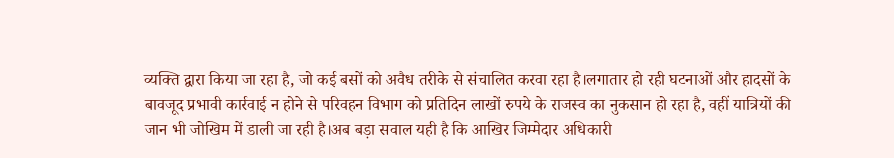व्यक्ति द्वारा किया जा रहा है, जो कई बसों को अवैध तरीके से संचालित करवा रहा है।लगातार हो रही घटनाओं और हादसों के बावजूद प्रभावी कार्रवाई न होने से परिवहन विभाग को प्रतिदिन लाखों रुपये के राजस्व का नुकसान हो रहा है, वहीं यात्रियों की जान भी जोखिम में डाली जा रही है।अब बड़ा सवाल यही है कि आखिर जिम्मेदार अधिकारी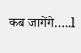कब जागेंगे…..l